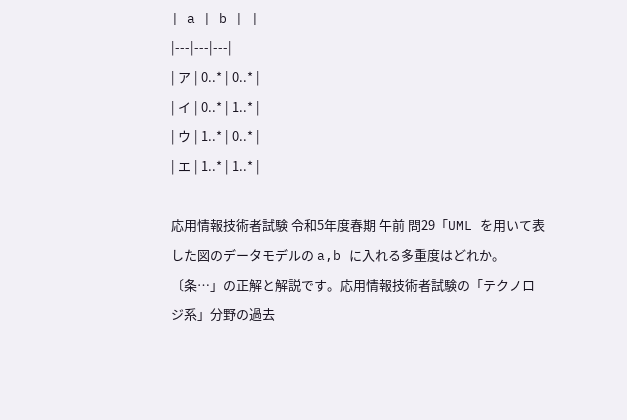| a | b | |
|---|---|---|
| ア | 0..* | 0..* |
| イ | 0..* | 1..* |
| ウ | 1..* | 0..* |
| エ | 1..* | 1..* |

応用情報技術者試験 令和5年度春期 午前 問29「UML を用いて表した図のデータモデルの a,b に入れる多重度はどれか。 〔条…」の正解と解説です。応用情報技術者試験の「テクノロジ系」分野の過去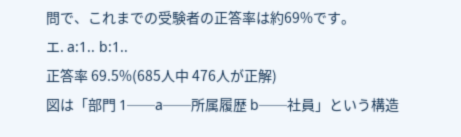問で、これまでの受験者の正答率は約69%です。
エ. a:1.. b:1..
正答率 69.5%(685人中 476人が正解)
図は「部門 1──a──所属履歴 b──社員」という構造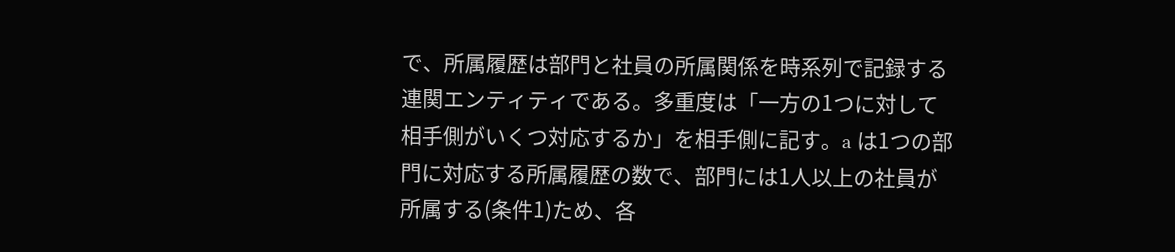で、所属履歴は部門と社員の所属関係を時系列で記録する連関エンティティである。多重度は「一方の1つに対して相手側がいくつ対応するか」を相手側に記す。a は1つの部門に対応する所属履歴の数で、部門には1人以上の社員が所属する(条件1)ため、各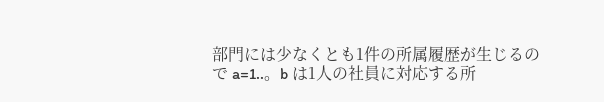部門には少なくとも1件の所属履歴が生じるので a=1..。b は1人の社員に対応する所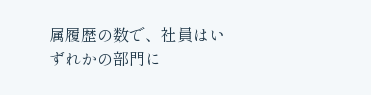属履歴の数で、社員はいずれかの部門に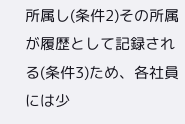所属し(条件2)その所属が履歴として記録される(条件3)ため、各社員には少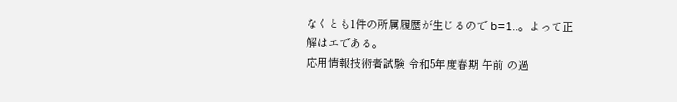なくとも1件の所属履歴が生じるので b=1..。よって正解はエである。
応用情報技術者試験 令和5年度春期 午前 の過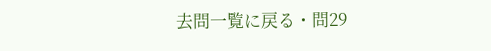去問一覧に戻る・問29